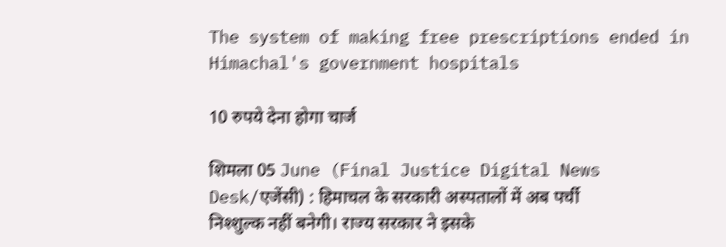The system of making free prescriptions ended in Himachal's government hospitals

10 रुपये देना होगा चार्ज

शिमला 05 June (Final Justice Digital News Desk/एजेंसी) : हिमाचल के सरकारी अस्पतालों में अब पर्ची निश्शुल्क नहीं बनेगी। राज्य सरकार ने इसके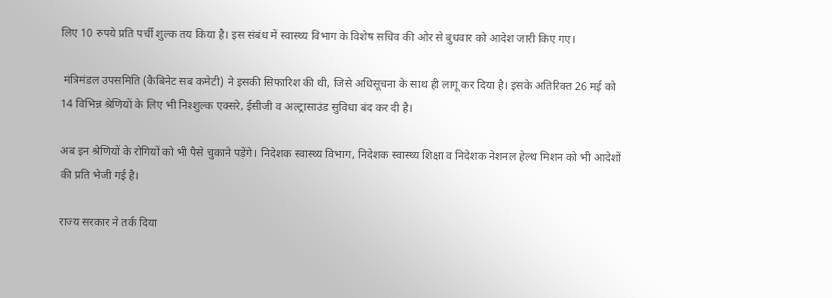लिए 10 रुपये प्रति पर्ची शुल्क तय किया है। इस संबंध में स्वास्थ्य विभाग के विशेष सचिव की ओर से बुधवार को आदेश जारी किए गए।

 मंत्रिमंडल उपसमिति (कैबिनेट सब कमेटी) ने इसकी सिफारिश की थी, जिसे अधिसूचना के साथ ही लागू कर दिया है। इसके अतिरिक्त 26 मई को 14 विभिन्न श्रेणियों के लिए भी निश्शुल्क एक्सरे, ईसीजी व अल्ट्रासाउंड सुविधा बंद कर दी है।

अब इन श्रेणियों के रोगियों को भी पैसे चुकाने पड़ेंगे। निदेशक स्वास्थ्य विभाग, निदेशक स्वास्थ्य शिक्षा व निदेशक नेशनल हेल्थ मिशन को भी आदेशों की प्रति भेजी गई है।

राज्य सरकार ने तर्क दिया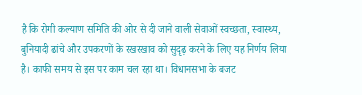है कि रोगी कल्याण समिति की ओर से दी जाने वाली सेवाओं स्वच्छता, स्वास्थ्य, बुनियादी ढांचे और उपकरणों के रखरखाव को सुदृढ़ करने के लिए यह निर्णय लिया है। काफी समय से इस पर काम चल रहा था। विधानसभा के बजट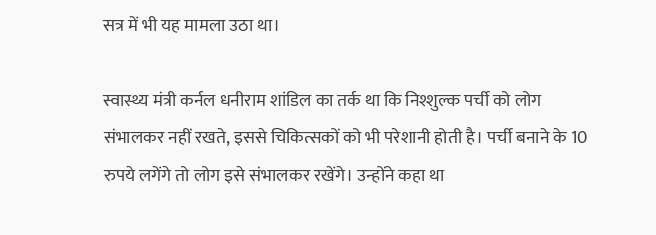सत्र में भी यह मामला उठा था।

स्वास्थ्य मंत्री कर्नल धनीराम शांडिल का तर्क था कि निश्शुल्क पर्ची को लोग संभालकर नहीं रखते, इससे चिकित्सकों को भी परेशानी होती है। पर्ची बनाने के 10 रुपये लगेंगे तो लोग इसे संभालकर रखेंगे। उन्होंने कहा था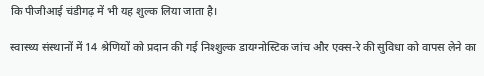कि पीजीआई चंडीगढ़ में भी यह शुल्क लिया जाता है।

स्वास्थ्य संस्थानों में 14 श्रेणियों को प्रदान की गई निश्शुल्क डायग्नोस्टिक जांच और एक्स-रे की सुविधा को वापस लेने का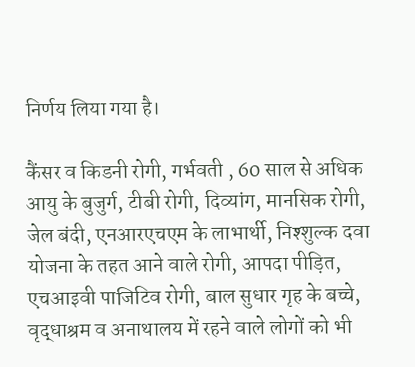निर्णय लिया गया है।

कैंसर व किडनी रोगी, गर्भवती , 60 साल से अधिक आयु के बुजुर्ग, टीबी रोगी, दिव्यांग, मानसिक रोगी, जेल बंदी, एनआरएचएम के लाभार्थी, निश्शुल्क दवा योजना के तहत आने वाले रोगी, आपदा पीड़ित, एचआइवी पाजिटिव रोगी, बाल सुधार गृह के बच्चे, वृद्धाश्रम व अनाथालय में रहने वाले लोगों को भी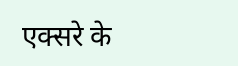एक्सरे के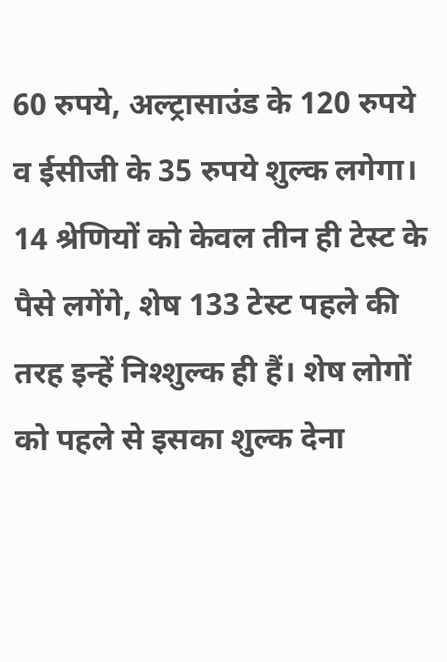60 रुपये, अल्ट्रासाउंड के 120 रुपये व ईसीजी के 35 रुपये शुल्क लगेगा। 14 श्रेणियों को केवल तीन ही टेस्ट के पैसे लगेंगे, शेष 133 टेस्ट पहले की तरह इन्हें निश्शुल्क ही हैं। शेष लोगों को पहले से इसका शुल्क देना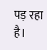पड़ रहा है।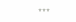***